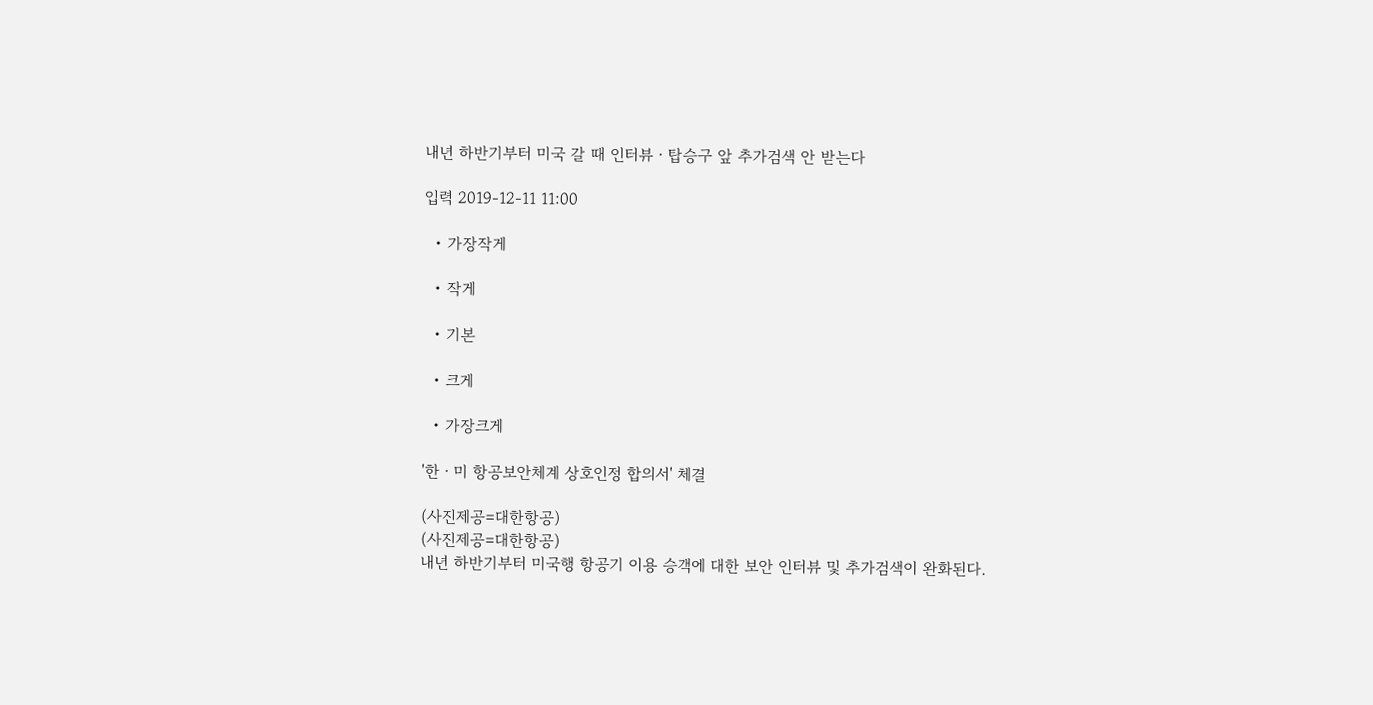내년 하반기부터 미국 갈 때 인터뷰ㆍ탑승구 앞 추가검색 안 받는다

입력 2019-12-11 11:00

  • 가장작게

  • 작게

  • 기본

  • 크게

  • 가장크게

'한ㆍ미 항공보안체계 상호인정 합의서' 체결

(사진제공=대한항공)
(사진제공=대한항공)
내년 하반기부터 미국행 항공기 이용 승객에 대한 보안 인터뷰 및 추가검색이 완화된다.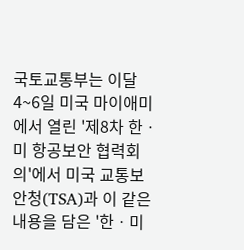국토교통부는 이달 4~6일 미국 마이애미에서 열린 '제8차 한ㆍ미 항공보안 협력회의'에서 미국 교통보안청(TSA)과 이 같은 내용을 담은 '한ㆍ미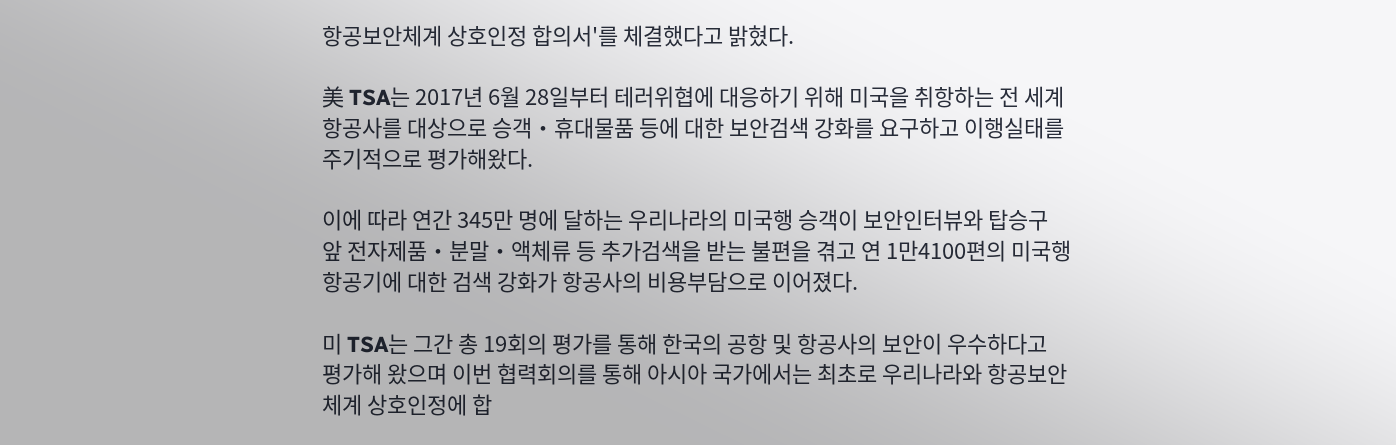항공보안체계 상호인정 합의서'를 체결했다고 밝혔다.

美 TSA는 2017년 6월 28일부터 테러위협에 대응하기 위해 미국을 취항하는 전 세계 항공사를 대상으로 승객‧휴대물품 등에 대한 보안검색 강화를 요구하고 이행실태를 주기적으로 평가해왔다.

이에 따라 연간 345만 명에 달하는 우리나라의 미국행 승객이 보안인터뷰와 탑승구 앞 전자제품‧분말‧액체류 등 추가검색을 받는 불편을 겪고 연 1만4100편의 미국행 항공기에 대한 검색 강화가 항공사의 비용부담으로 이어졌다.

미 TSA는 그간 총 19회의 평가를 통해 한국의 공항 및 항공사의 보안이 우수하다고 평가해 왔으며 이번 협력회의를 통해 아시아 국가에서는 최초로 우리나라와 항공보안체계 상호인정에 합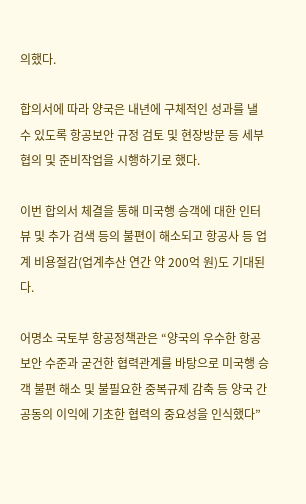의했다.

합의서에 따라 양국은 내년에 구체적인 성과를 낼 수 있도록 항공보안 규정 검토 및 현장방문 등 세부 협의 및 준비작업을 시행하기로 했다.

이번 합의서 체결을 통해 미국행 승객에 대한 인터뷰 및 추가 검색 등의 불편이 해소되고 항공사 등 업계 비용절감(업계추산 연간 약 200억 원)도 기대된다.

어명소 국토부 항공정책관은 “양국의 우수한 항공보안 수준과 굳건한 협력관계를 바탕으로 미국행 승객 불편 해소 및 불필요한 중복규제 감축 등 양국 간 공동의 이익에 기초한 협력의 중요성을 인식했다”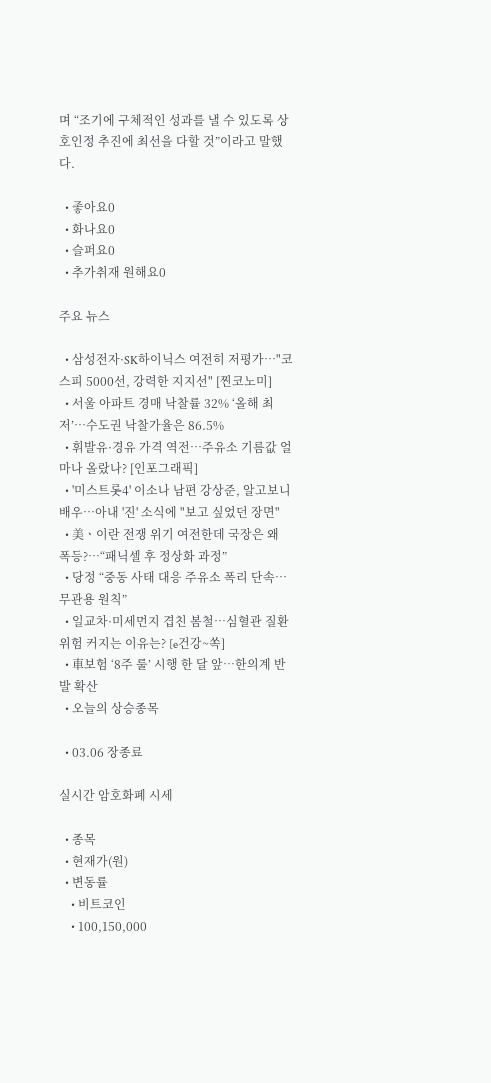며 “조기에 구체적인 성과를 낼 수 있도록 상호인정 추진에 최선을 다할 것”이라고 말했다.

  • 좋아요0
  • 화나요0
  • 슬퍼요0
  • 추가취재 원해요0

주요 뉴스

  • 삼성전자·SK하이닉스 여전히 저평가…"코스피 5000선, 강력한 지지선" [찐코노미]
  • 서울 아파트 경매 낙찰률 32% ‘올해 최저’⋯수도권 낙찰가율은 86.5%
  • 휘발유·경유 가격 역전…주유소 기름값 얼마나 올랐나? [인포그래픽]
  • '미스트롯4' 이소나 남편 강상준, 알고보니 배우⋯아내 '진' 소식에 "보고 싶었던 장면"
  • 美ㆍ이란 전쟁 위기 여전한데 국장은 왜 폭등?⋯“패닉셀 후 정상화 과정”
  • 당정 “중동 사태 대응 주유소 폭리 단속…무관용 원칙”
  • 일교차·미세먼지 겹친 봄철…심혈관 질환 위험 커지는 이유는? [e건강~쏙]
  • 車보험 ‘8주 룰’ 시행 한 달 앞…한의계 반발 확산
  • 오늘의 상승종목

  • 03.06 장종료

실시간 암호화폐 시세

  • 종목
  • 현재가(원)
  • 변동률
    • 비트코인
    • 100,150,000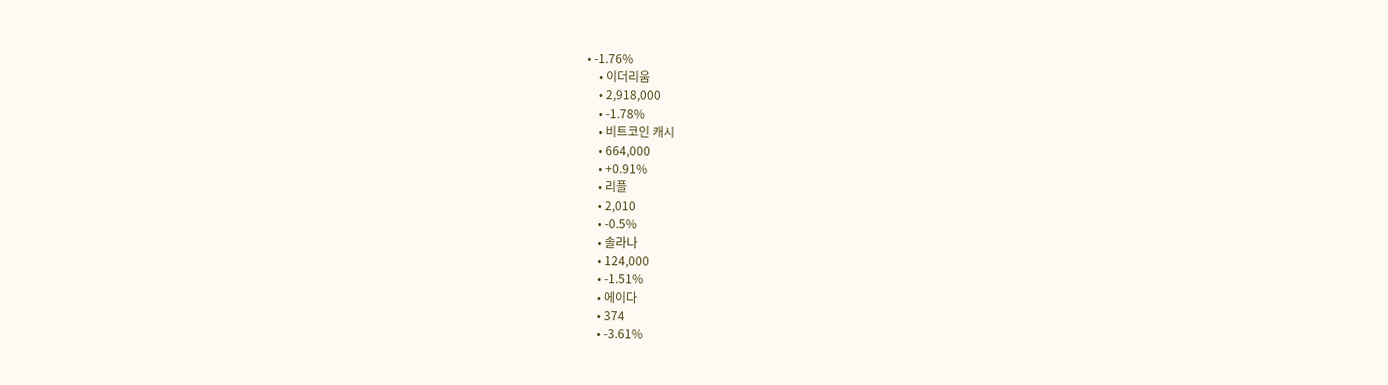• -1.76%
    • 이더리움
    • 2,918,000
    • -1.78%
    • 비트코인 캐시
    • 664,000
    • +0.91%
    • 리플
    • 2,010
    • -0.5%
    • 솔라나
    • 124,000
    • -1.51%
    • 에이다
    • 374
    • -3.61%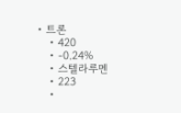• 트론
    • 420
    • -0.24%
    • 스텔라루멘
    • 223
    •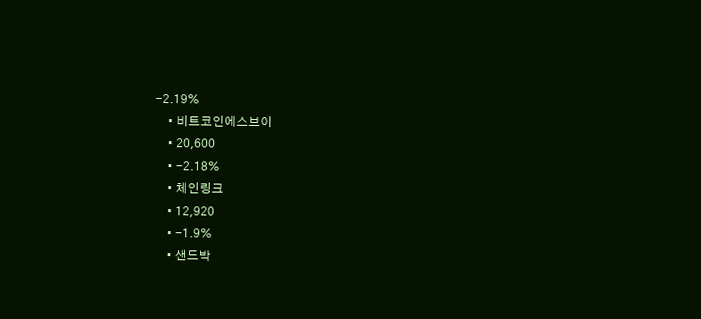-2.19%
    • 비트코인에스브이
    • 20,600
    • -2.18%
    • 체인링크
    • 12,920
    • -1.9%
    • 샌드박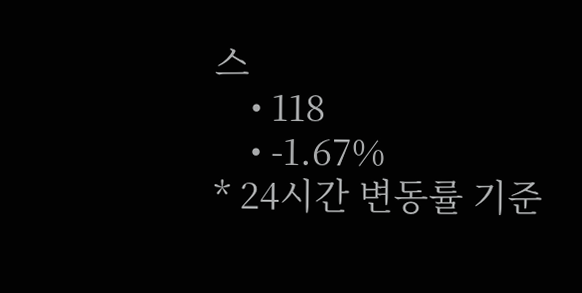스
    • 118
    • -1.67%
* 24시간 변동률 기준